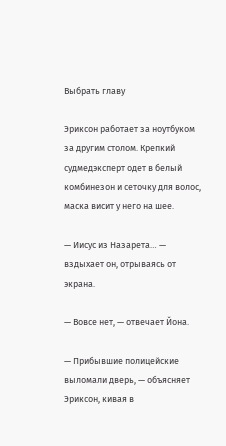Выбрать главу

Эриксон работает за ноутбуком за другим столом. Крепкий судмедэксперт одет в белый комбинезон и сеточку для волос, маска висит у него на шее.

— Иисус из Назарета… — вздыхает он, отрываясь от экрана.

— Вовсе нет, — отвечает Йона.

— Прибывшие полицейские выломали дверь, — объясняет Эриксон, кивая в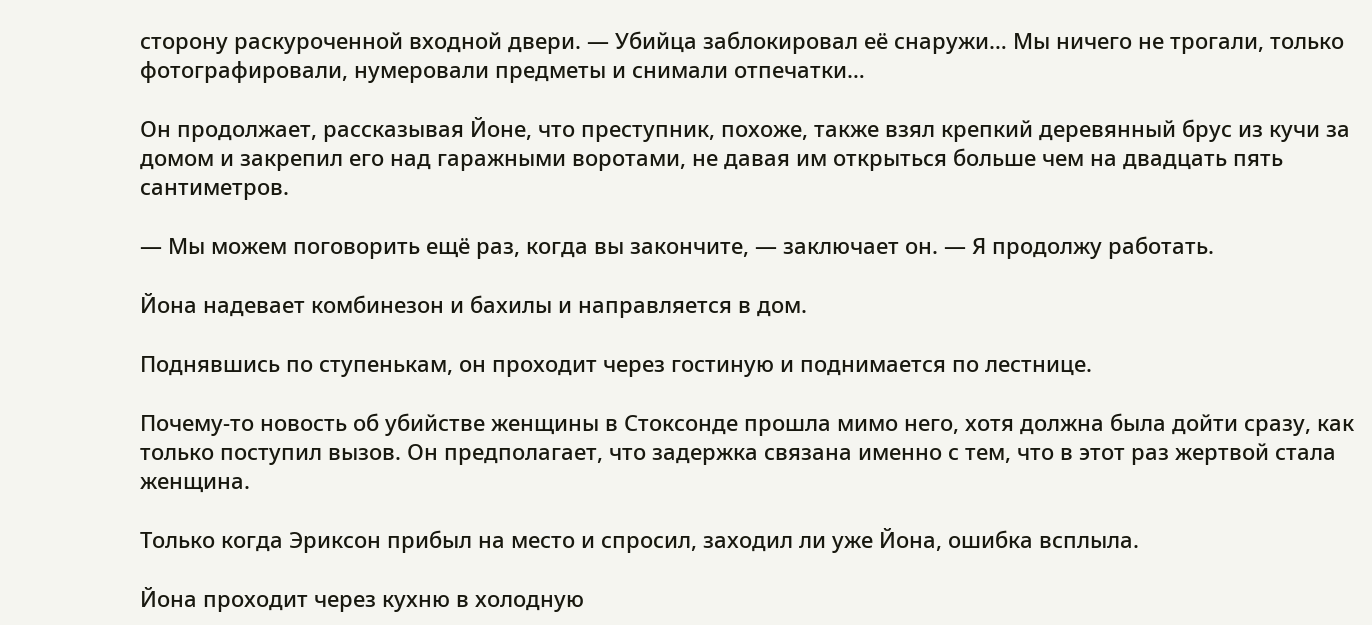сторону раскуроченной входной двери. — Убийца заблокировал её снаружи… Мы ничего не трогали, только фотографировали, нумеровали предметы и снимали отпечатки…

Он продолжает, рассказывая Йоне, что преступник, похоже, также взял крепкий деревянный брус из кучи за домом и закрепил его над гаражными воротами, не давая им открыться больше чем на двадцать пять сантиметров.

— Мы можем поговорить ещё раз, когда вы закончите, — заключает он. — Я продолжу работать.

Йона надевает комбинезон и бахилы и направляется в дом.

Поднявшись по ступенькам, он проходит через гостиную и поднимается по лестнице.

Почему‑то новость об убийстве женщины в Стоксонде прошла мимо него, хотя должна была дойти сразу, как только поступил вызов. Он предполагает, что задержка связана именно с тем, что в этот раз жертвой стала женщина.

Только когда Эриксон прибыл на место и спросил, заходил ли уже Йона, ошибка всплыла.

Йона проходит через кухню в холодную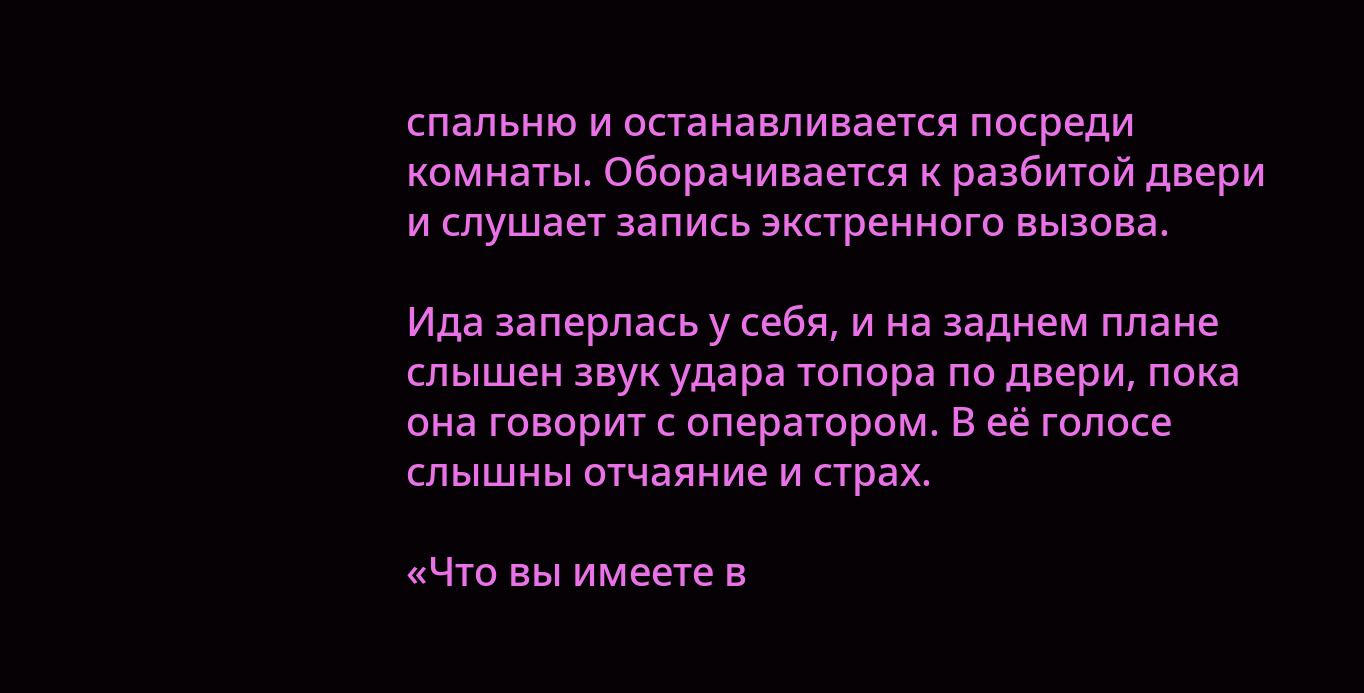спальню и останавливается посреди комнаты. Оборачивается к разбитой двери и слушает запись экстренного вызова.

Ида заперлась у себя, и на заднем плане слышен звук удара топора по двери, пока она говорит с оператором. В её голосе слышны отчаяние и страх.

«Что вы имеете в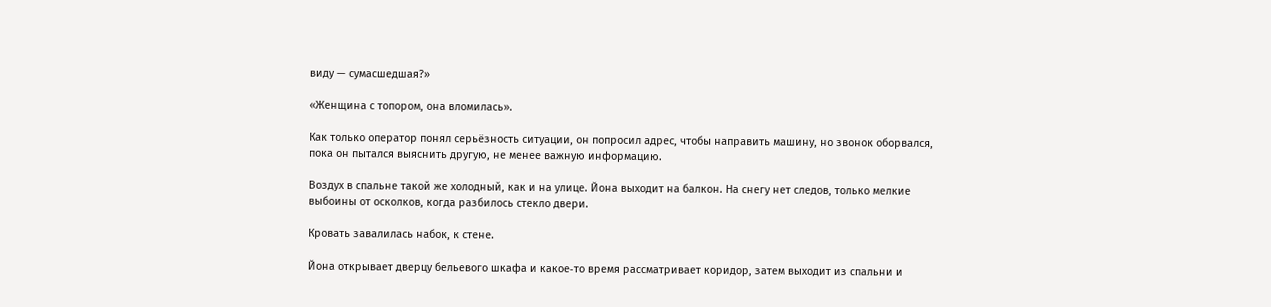виду — сумасшедшая?»

«Женщина с топором, она вломилась».

Как только оператор понял серьёзность ситуации, он попросил адрес, чтобы направить машину, но звонок оборвался, пока он пытался выяснить другую, не менее важную информацию.

Воздух в спальне такой же холодный, как и на улице. Йона выходит на балкон. На снегу нет следов, только мелкие выбоины от осколков, когда разбилось стекло двери.

Кровать завалилась набок, к стене.

Йона открывает дверцу бельевого шкафа и какое‑то время рассматривает коридор, затем выходит из спальни и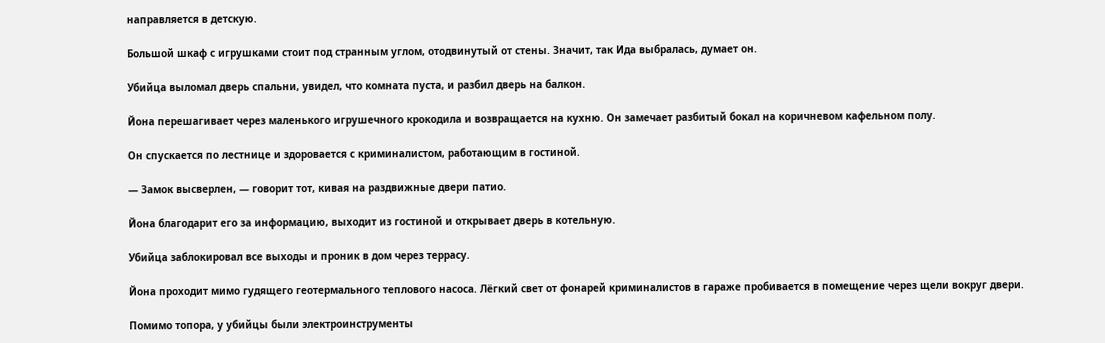направляется в детскую.

Большой шкаф с игрушками стоит под странным углом, отодвинутый от стены. Значит, так Ида выбралась, думает он.

Убийца выломал дверь спальни, увидел, что комната пуста, и разбил дверь на балкон.

Йона перешагивает через маленького игрушечного крокодила и возвращается на кухню. Он замечает разбитый бокал на коричневом кафельном полу.

Он спускается по лестнице и здоровается с криминалистом, работающим в гостиной.

— Замок высверлен, — говорит тот, кивая на раздвижные двери патио.

Йона благодарит его за информацию, выходит из гостиной и открывает дверь в котельную.

Убийца заблокировал все выходы и проник в дом через террасу.

Йона проходит мимо гудящего геотермального теплового насоса. Лёгкий свет от фонарей криминалистов в гараже пробивается в помещение через щели вокруг двери.

Помимо топора, у убийцы были электроинструменты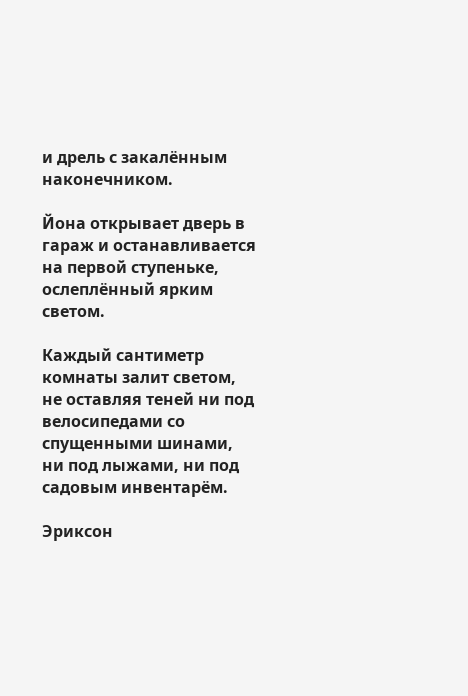и дрель с закалённым наконечником.

Йона открывает дверь в гараж и останавливается на первой ступеньке, ослеплённый ярким светом.

Каждый сантиметр комнаты залит светом, не оставляя теней ни под велосипедами со спущенными шинами, ни под лыжами, ни под садовым инвентарём.

Эриксон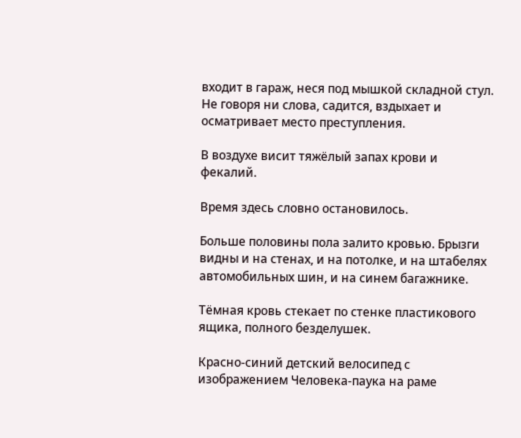входит в гараж, неся под мышкой складной стул. Не говоря ни слова, садится, вздыхает и осматривает место преступления.

В воздухе висит тяжёлый запах крови и фекалий.

Время здесь словно остановилось.

Больше половины пола залито кровью. Брызги видны и на стенах, и на потолке, и на штабелях автомобильных шин, и на синем багажнике.

Тёмная кровь стекает по стенке пластикового ящика, полного безделушек.

Красно‑синий детский велосипед с изображением Человека‑паука на раме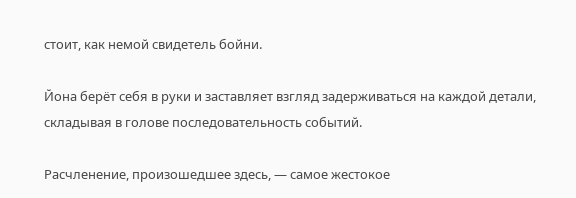стоит, как немой свидетель бойни.

Йона берёт себя в руки и заставляет взгляд задерживаться на каждой детали, складывая в голове последовательность событий.

Расчленение, произошедшее здесь, — самое жестокое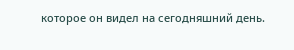которое он видел на сегодняшний день.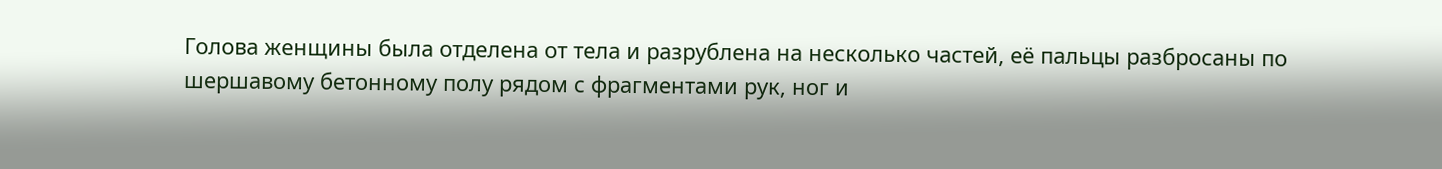Голова женщины была отделена от тела и разрублена на несколько частей, её пальцы разбросаны по шершавому бетонному полу рядом с фрагментами рук, ног и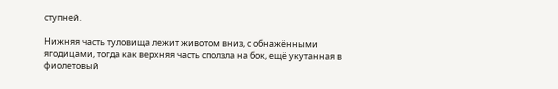ступней.

Нижняя часть туловища лежит животом вниз, с обнажёнными ягодицами, тогда как верхняя часть сползла на бок, ещё укутанная в фиолетовый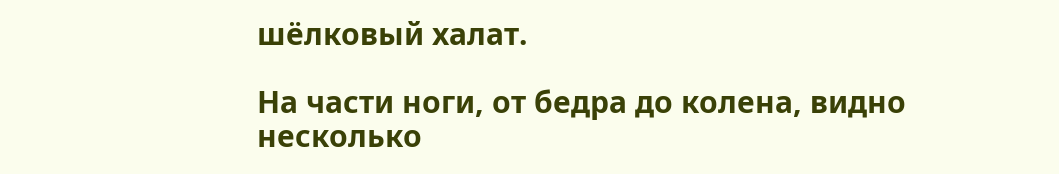шёлковый халат.

На части ноги, от бедра до колена, видно несколько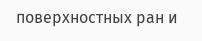поверхностных ран и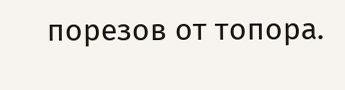порезов от топора.